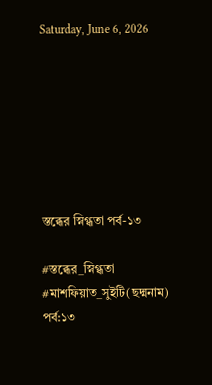Saturday, June 6, 2026







স্তব্ধের স্নিগ্ধতা পর্ব-১৩

#স্তব্ধের_স্নিগ্ধতা
#মাশফিয়াত_সুইটি(ছদ্মনাম)
পর্ব:১৩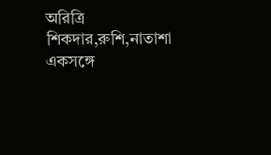অরিত্রি শিকদার,রুশি,নাতাশা একসঙ্গে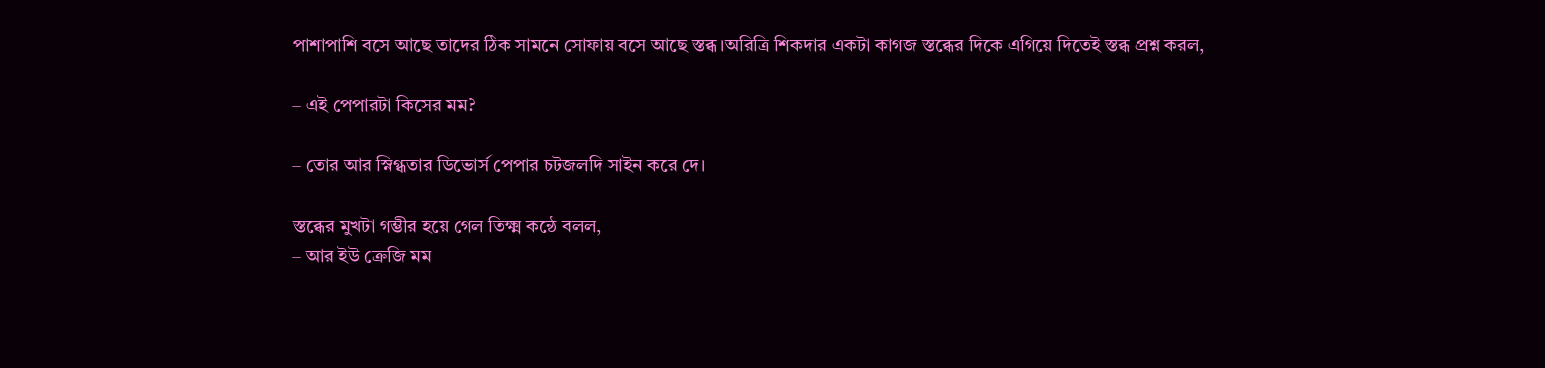পাশাপাশি বসে আছে তাদের ঠিক সামনে সোফায় বসে আছে স্তব্ধ।অরিত্রি শিকদার একটা কাগজ স্তব্ধের দিকে এগিয়ে দিতেই স্তব্ধ প্রশ্ন করল,

– এই পেপারটা কিসের মম?

– তোর আর স্নিগ্ধতার ডিভোর্স পেপার চটজলদি সাইন করে দে।

স্তব্ধের মুখটা গম্ভীর হয়ে গেল তিক্ষ্ম কন্ঠে বলল,
– আর ইউ ক্রেজি মম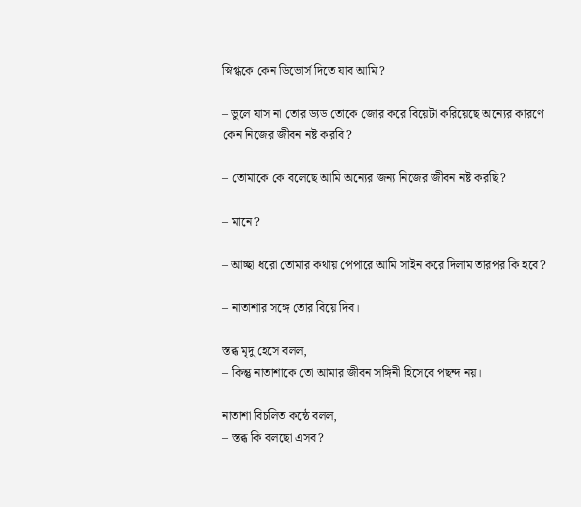স্নিগ্ধকে কেন ডিভোর্স দিতে যাব আমি?

– ভুলে যাস না তোর ড্যড তোকে জোর করে বিয়েটা করিয়েছে অন্যের কারণে কেন নিজের জীবন নষ্ট করবি?

– তোমাকে কে বলেছে আমি অন্যের জন্য নিজের জীবন নষ্ট করছি?

– মানে?

– আচ্ছা ধরো তোমার কথায় পেপারে আমি সাইন করে দিলাম তারপর কি হবে?

– নাতাশার সঙ্গে তোর বিয়ে দিব।

স্তব্ধ মৃদু হেসে বলল,
– কিন্তু নাতাশাকে তো আমার জীবন সঙ্গিনী হিসেবে পছন্দ নয়।

নাতাশা বিচলিত কন্ঠে বলল,
– স্তব্ধ কি বলছো এসব?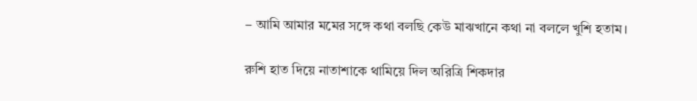– আমি আমার মমের সঙ্গে কথা বলছি কেউ মাঝখানে কথা না বললে খুশি হতাম।

রুশি হাত দিয়ে নাতাশাকে থামিয়ে দিল অরিত্রি শিকদার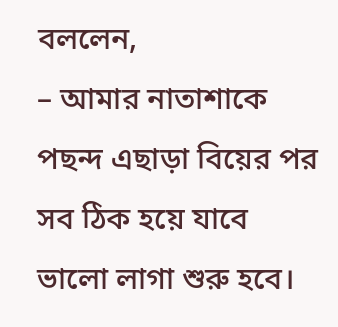বললেন,
– আমার নাতাশাকে পছন্দ এছাড়া বিয়ের পর সব ঠিক হয়ে যাবে ভালো লাগা শুরু হবে।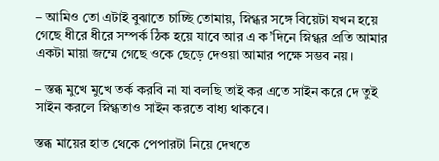– আমিও তো এটাই বুঝাতে চাচ্ছি তোমায়, স্নিগ্ধর সঙ্গে বিয়েটা যখন হয়ে গেছে ধীরে ধীরে সম্পর্ক ঠিক হয়ে যাবে আর এ ক’দিনে স্নিগ্ধর প্রতি আমার একটা মায়া জম্মে গেছে ওকে ছেড়ে দেওয়া আমার পক্ষে সম্ভব নয়।

– স্তব্ধ মুখে মুখে তর্ক করবি না যা বলছি তাই কর এতে সাইন করে দে তুই সাইন করলে স্নিগ্ধতাও সাইন করতে বাধ্য থাকবে।

স্তব্ধ মায়ের হাত থেকে পেপারটা নিয়ে দেখতে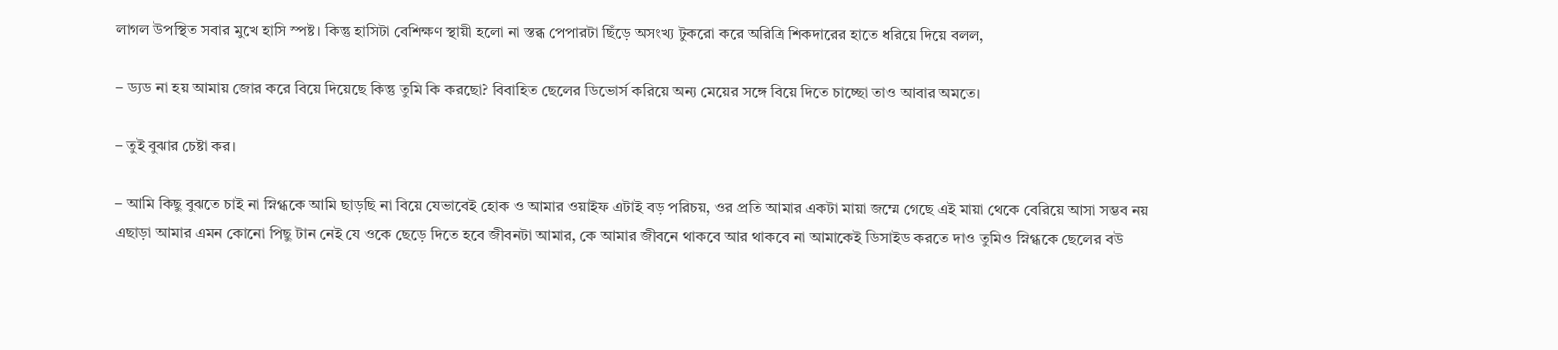লাগল উপস্থিত সবার মুখে হাসি স্পষ্ট। কিন্তু হাসিটা বেশিক্ষণ স্থায়ী হলো না স্তব্ধ পেপারটা ছিঁড়ে অসংখ্য টুকরো করে অরিত্রি শিকদারের হাতে ধরিয়ে দিয়ে বলল,

– ড্যড না হয় আমায় জোর করে বিয়ে দিয়েছে কিন্তু তুমি কি করছো? বিবাহিত ছেলের ডিভোর্স করিয়ে অন্য মেয়ের সঙ্গে বিয়ে দিতে চাচ্ছো তাও আবার অমতে।

– তুই বুঝার চেষ্টা কর।

– আমি কিছু বুঝতে চাই না স্নিগ্ধকে আমি ছাড়ছি না বিয়ে যেভাবেই হোক ও আমার ওয়াইফ এটাই বড় পরিচয়, ওর প্রতি আমার একটা মায়া জম্মে গেছে এই মায়া থেকে বেরিয়ে আসা সম্ভব নয় এছাড়া আমার এমন কোনো পিছু টান নেই যে ওকে ছেড়ে দিতে হবে জীবনটা আমার, কে আমার জীবনে থাকবে আর থাকবে না আমাকেই ডিসাইড করতে দাও তুমিও স্নিগ্ধকে ছেলের বউ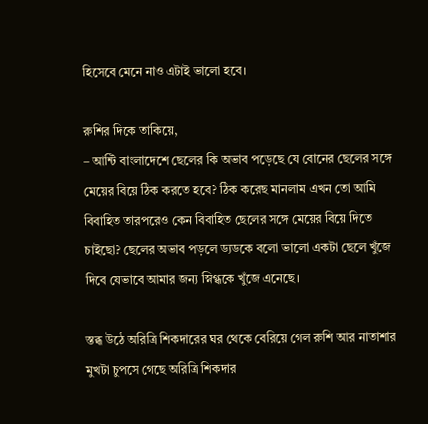হিসেবে মেনে নাও এটাই ভালো হবে।

রুশির দিকে তাকিয়ে,
– আন্টি বাংলাদেশে ছেলের কি অভাব পড়েছে যে বোনের ছেলের সঙ্গে মেয়ের বিয়ে ঠিক করতে হবে? ঠিক করেছ মানলাম এখন তো আমি বিবাহিত তারপরেও কেন বিবাহিত ছেলের সঙ্গে মেয়ের বিয়ে দিতে চাইছো? ছেলের অভাব পড়লে ড্যডকে বলো ভালো একটা ছেলে খুঁজে দিবে যেভাবে আমার জন্য স্নিগ্ধকে খুঁজে এনেছে।

স্তব্ধ উঠে অরিত্রি শিকদারের ঘর থেকে বেরিয়ে গেল রুশি আর নাতাশার মুখটা চুপসে গেছে অরিত্রি শিকদার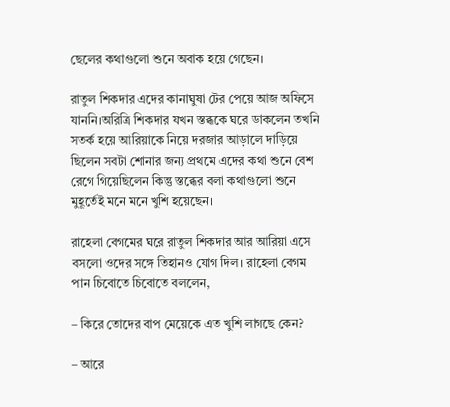ছেলের কথাগুলো শুনে অবাক হয়ে গেছেন।

রাতুল শিকদার এদের কানাঘুষা টের পেয়ে আজ অফিসে যাননি।অরিত্রি শিকদার যখন স্তব্ধকে ঘরে ডাকলেন তখনি সতর্ক হয়ে আরিয়াকে নিয়ে দরজার আড়ালে দাড়িয়ে ছিলেন সবটা শোনার জন্য প্রথমে এদের কথা শুনে বেশ রেগে গিয়েছিলেন কিন্তু স্তব্ধের বলা কথাগুলো শুনে মুহূর্তেই মনে মনে খুশি হয়েছেন।

রাহেলা বেগমের ঘরে রাতুল শিকদার আর আরিয়া এসে বসলো ওদের সঙ্গে তিহানও যোগ দিল। রাহেলা বেগম পান চিবোতে চিবোতে বললেন,

– কিরে তোদের বাপ মেয়েকে এত খুশি লাগছে কেন?

– আরে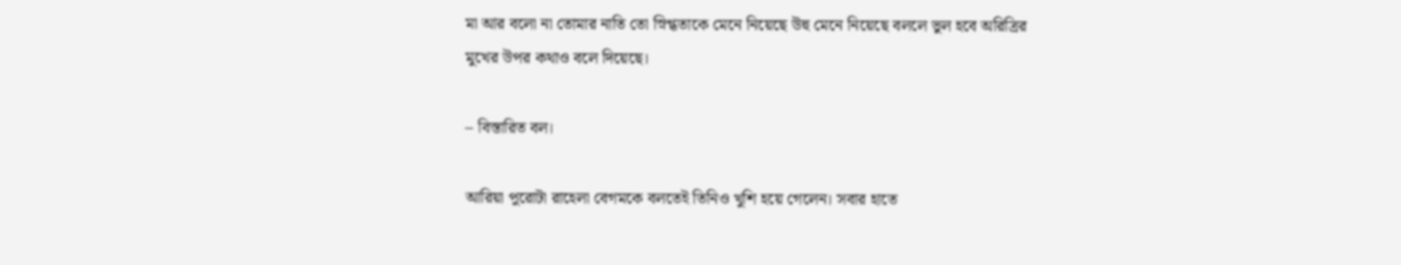মা আর বলো না তোমার নাতি তো স্নিগ্ধতাকে মেনে নিয়েছে উহু মেনে নিয়েছে বললে ভুল হবে অরিত্রির মুখের উপর কথাও বলে দিয়েছে।

– বিস্তারিত বল।

আরিয়া পুরোটা রাহেলা বেগমকে বলতেই তিনিও খুশি হয়ে গেলেন। সবার হাতে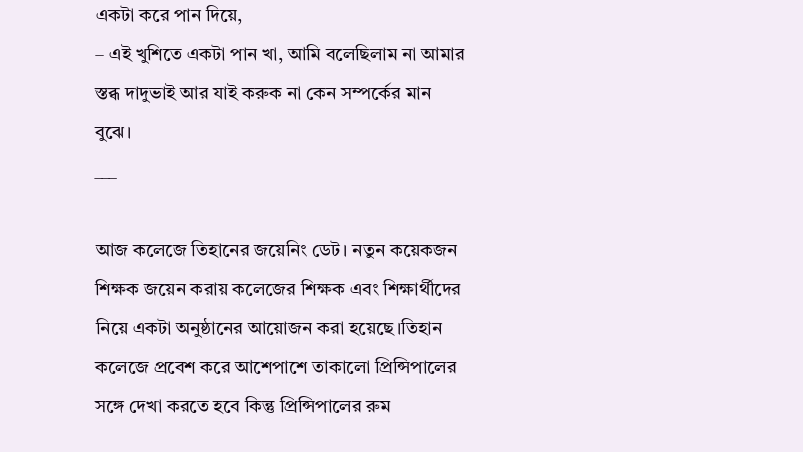একটা করে পান দিয়ে,
– এই খুশিতে একটা পান খা, আমি বলেছিলাম না আমার স্তব্ধ দাদুভাই আর যাই করুক না কেন সম্পর্কের মান বুঝে।
___

আজ কলেজে তিহানের জয়েনিং ডেট। নতুন কয়েকজন শিক্ষক জয়েন করায় কলেজের শিক্ষক এবং শিক্ষার্থীদের নিয়ে একটা অনুষ্ঠানের আয়োজন করা হয়েছে।তিহান কলেজে প্রবেশ করে আশেপাশে তাকালো প্রিন্সিপালের সঙ্গে দেখা করতে হবে কিন্তু প্রিন্সিপালের রুম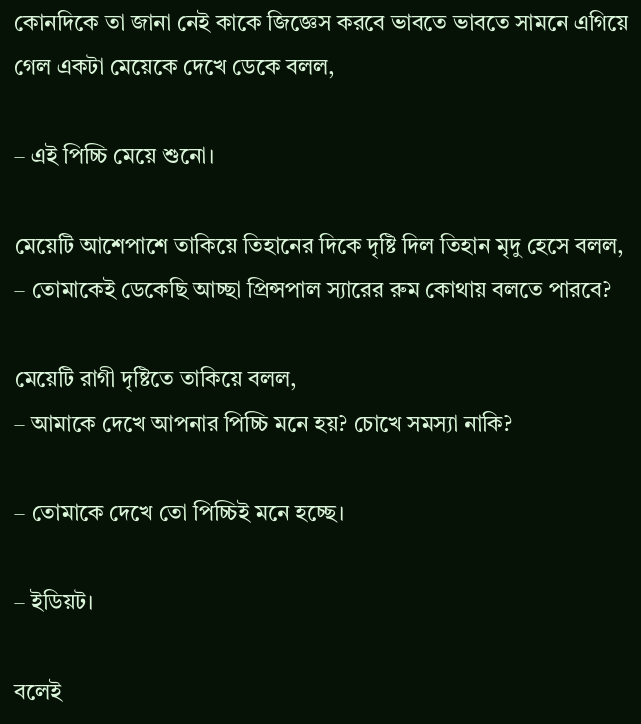কোনদিকে তা জানা নেই কাকে জিজ্ঞেস করবে ভাবতে ভাবতে সামনে এগিয়ে গেল একটা মেয়েকে দেখে ডেকে বলল,

– এই পিচ্চি মেয়ে শুনো।

মেয়েটি আশেপাশে তাকিয়ে তিহানের দিকে দৃষ্টি দিল তিহান মৃদু হেসে বলল,
– তোমাকেই ডেকেছি আচ্ছা প্রিন্সপাল স্যারের রুম কোথায় বলতে পারবে?

মেয়েটি রাগী দৃষ্টিতে তাকিয়ে বলল,
– আমাকে দেখে আপনার পিচ্চি মনে হয়? চোখে সমস্যা নাকি?

– তোমাকে দেখে তো পিচ্চিই মনে হচ্ছে।

– ইডিয়ট।

বলেই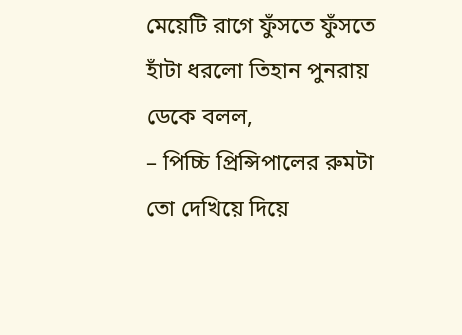মেয়েটি রাগে ফুঁসতে ফুঁসতে হাঁটা ধরলো তিহান পুনরায় ডেকে বলল,
– পিচ্চি প্রিন্সিপালের রুমটা তো দেখিয়ে দিয়ে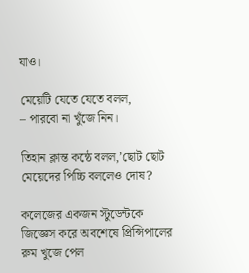যাও।

মেয়েটি যেতে যেতে বলল,
– পারবো না খুঁজে নিন।

তিহান ক্লান্ত কন্ঠে বলল,’ছোট ছোট মেয়েদের পিচ্চি বললেও দোষ?

কলেজের একজন স্টুডেন্টকে জিজ্ঞেস করে অবশেষে প্রিন্সিপালের রুম খুজে পেল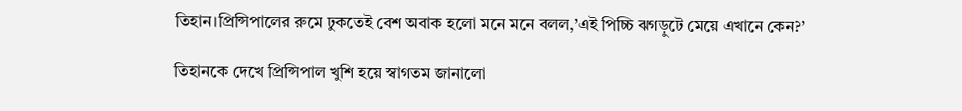তিহান।প্রিন্সিপালের রুমে ঢুকতেই বেশ অবাক হলো মনে মনে বলল,’এই পিচ্চি ঝগড়ুটে মেয়ে এখানে কেন?’

তিহানকে দেখে প্রিন্সিপাল খুশি হয়ে স্বাগতম জানালো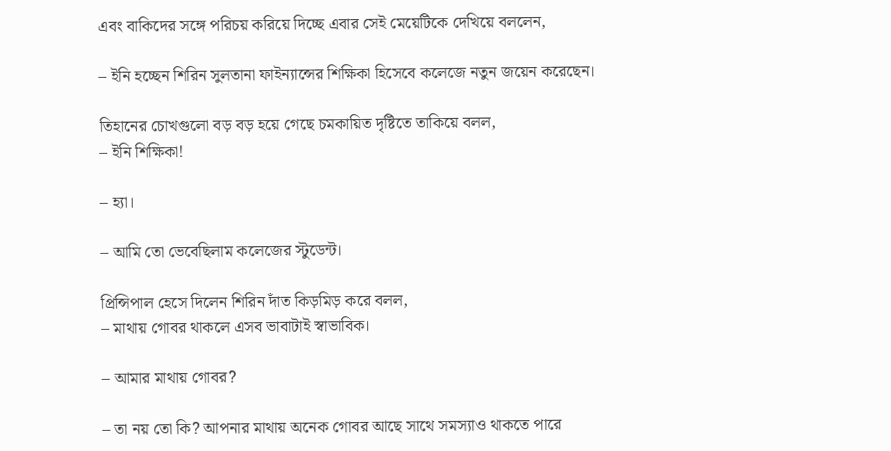এবং বাকিদের সঙ্গে পরিচয় করিয়ে দিচ্ছে এবার সেই মেয়েটিকে দেখিয়ে বললেন,

– ইনি হচ্ছেন শিরিন সুলতানা ফাইন্যান্সের শিক্ষিকা হিসেবে কলেজে নতুন জয়েন করেছেন।

তিহানের চোখগুলো বড় বড় হয়ে গেছে চমকায়িত দৃষ্টিতে তাকিয়ে বলল,
– ইনি শিক্ষিকা!

– হ্যা।

– আমি তো ভেবেছিলাম কলেজের স্টুডেন্ট।

প্রিন্সিপাল হেসে দিলেন শিরিন দাঁত কিড়মিড় করে বলল,
– মাথায় গোবর থাকলে এসব ভাবাটাই স্বাভাবিক।

– আমার মাথায় গোবর?

– তা নয় তো কি? আপনার মাথায় অনেক গোবর আছে সাথে সমস্যাও থাকতে পারে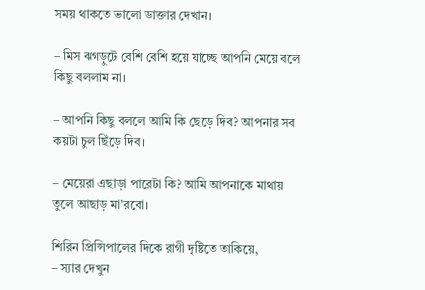সময় থাকতে ভালো ডাক্তার দেখান।

– মিস ঝগড়ুটে বেশি বেশি হয়ে যাচ্ছে আপনি মেয়ে বলে কিছু বললাম না।

– আপনি কিছু বললে আমি কি ছেড়ে দিব? আপনার সব কয়টা চুল ছিঁড়ে দিব।

– মেয়েরা এছাড়া পারেটা কি? আমি আপনাকে মাথায় তুলে আছাড় মা’রবো।

শিরিন প্রিন্সিপালের দিকে রাগী দৃষ্টিতে তাকিয়ে,
– স্যার দেখুন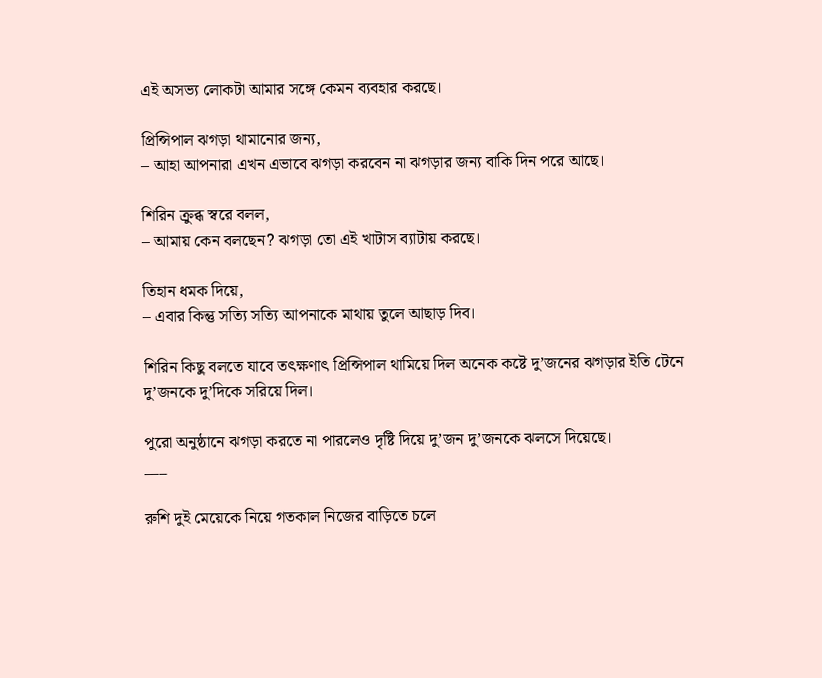এই অসভ্য লোকটা আমার সঙ্গে কেমন ব্যবহার করছে।

প্রিন্সিপাল ঝগড়া থামানোর জন্য,
– আহা আপনারা এখন এভাবে ঝগড়া করবেন না ঝগড়ার জন্য বাকি দিন পরে আছে।

শিরিন ক্রুব্ধ স্বরে বলল,
– আমায় কেন বলছেন? ঝগড়া তো এই খাটাস ব্যাটায় করছে।

তিহান ধমক দিয়ে,
– এবার কিন্তু সত্যি সত্যি আপনাকে মাথায় তুলে আছাড় দিব।

শিরিন কিছু বলতে যাবে তৎক্ষণাৎ প্রিন্সিপাল থামিয়ে দিল অনেক কষ্টে দু’জনের ঝগড়ার ইতি টেনে দু’জনকে দু’দিকে সরিয়ে দিল।

পুরো অনুষ্ঠানে ঝগড়া করতে না পারলেও দৃষ্টি দিয়ে দু’জন দু’জনকে ঝলসে দিয়েছে।
___

রুশি দুই মেয়েকে নিয়ে গতকাল নিজের বাড়িতে চলে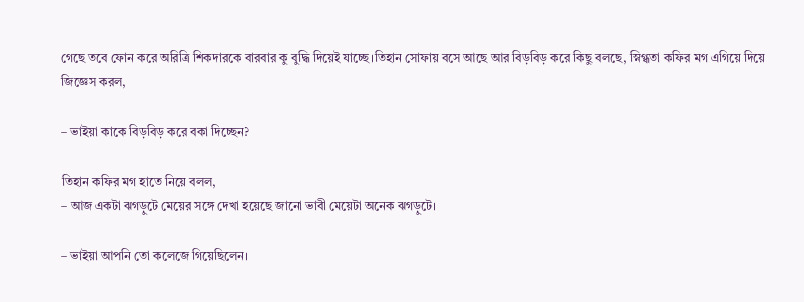গেছে তবে ফোন করে অরিত্রি শিকদারকে বারবার কু বুদ্ধি দিয়েই যাচ্ছে।তিহান সোফায় বসে আছে আর বিড়বিড় করে কিছু বলছে, স্নিগ্ধতা কফির মগ এগিয়ে দিয়ে জিজ্ঞেস করল,

– ভাইয়া কাকে বিড়বিড় করে বকা দিচ্ছেন?

তিহান কফির মগ হাতে নিয়ে বলল,
– আজ একটা ঝগড়ুটে মেয়ের সঙ্গে দেখা হয়েছে জানো ভাবী মেয়েটা অনেক ঝগড়ুটে।

– ভাইয়া আপনি তো কলেজে গিয়েছিলেন।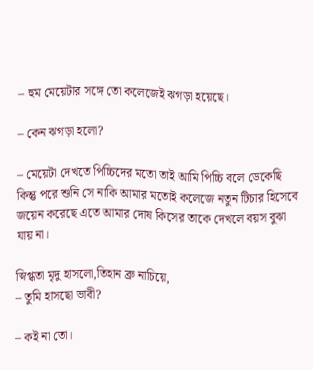– হুম মেয়েটার সঙ্গে তো কলেজেই ঝগড়া হয়েছে।

– কেন ঝগড়া হলো?

– মেয়েটা দেখতে পিচ্চিদের মতো তাই আমি পিচ্চি বলে ডেকেছি কিন্তু পরে শুনি সে নাকি আমার মতোই কলেজে নতুন টিচার হিসেবে জয়েন করেছে এতে আমার দোষ কিসের তাকে দেখলে বয়স বুঝা যায় না।

স্নিগ্ধতা মৃদু হাসলো,তিহান ব্রু নাচিয়ে,
– তুমি হাসছো ভাবী?

– কই না তো।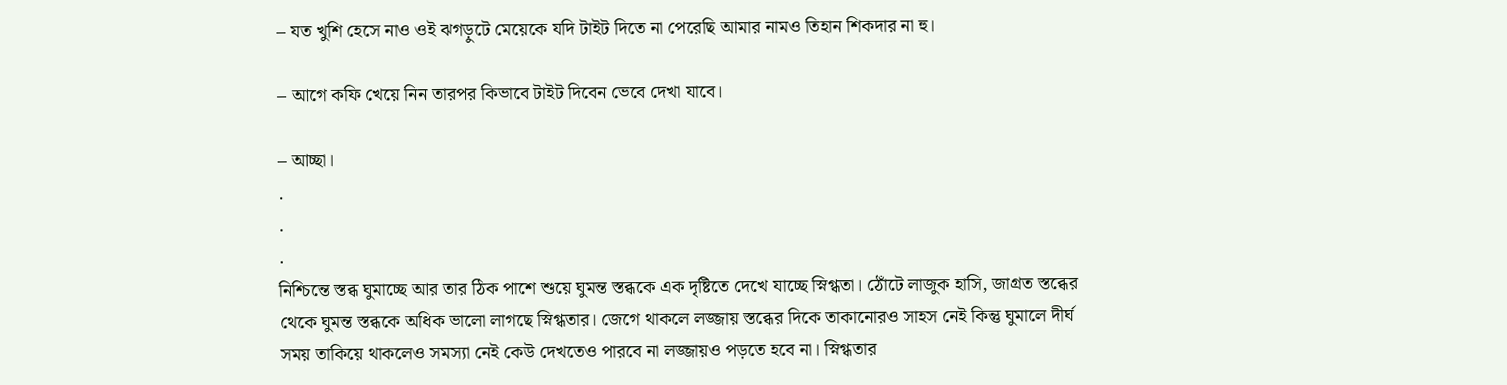– যত খুশি হেসে নাও ওই ঝগড়ুটে মেয়েকে যদি টাইট দিতে না পেরেছি আমার নামও তিহান শিকদার না হু।

– আগে কফি খেয়ে নিন তারপর কিভাবে টাইট দিবেন ভেবে দেখা যাবে।

– আচ্ছা।
.
.
.
নিশ্চিন্তে স্তব্ধ ঘুমাচ্ছে আর তার ঠিক পাশে শুয়ে ঘুমন্ত স্তব্ধকে এক দৃষ্টিতে দেখে যাচ্ছে স্নিগ্ধতা। ঠোঁটে লাজুক হাসি, জাগ্ৰত স্তব্ধের থেকে ঘুমন্ত স্তব্ধকে অধিক ভালো লাগছে স্নিগ্ধতার। জেগে থাকলে লজ্জায় স্তব্ধের দিকে তাকানোরও সাহস নেই কিন্তু ঘুমালে দীর্ঘ সময় তাকিয়ে থাকলেও সমস্যা নেই কেউ দেখতেও পারবে না লজ্জায়ও পড়তে হবে না। স্নিগ্ধতার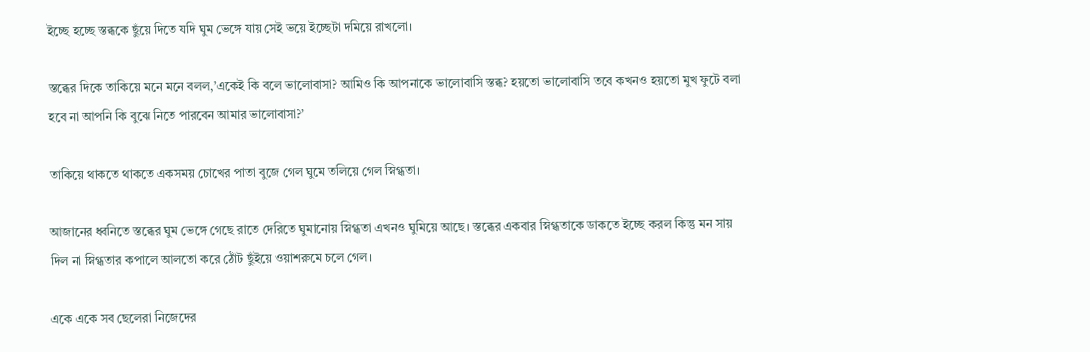ইচ্ছে হচ্ছে স্তব্ধকে ছুঁয়ে দিতে যদি ঘুম ভেঙ্গে যায় সেই ভয়ে ইচ্ছেটা দমিয়ে রাখলো।

স্তব্ধের দিকে তাকিয়ে মনে মনে বলল,’একেই কি বলে ভালোবাসা? আমিও কি আপনাকে ভালোবাসি স্তব্ধ? হয়তো ভালোবাসি তবে কখনও হয়তো মুখ ফুটে বলা হবে না আপনি কি বুঝে নিতে পারবেন আমার ভালোবাসা?’

তাকিয়ে থাকতে থাকতে একসময় চোখের পাতা বুজে গেল ঘুমে তলিয়ে গেল স্নিগ্ধতা।

আজানের ধ্বনিতে স্তব্ধের ঘুম ভেঙ্গে গেছে রাতে দেরিতে ঘুমানোয় স্নিগ্ধতা এখনও ঘুমিয়ে আছে। স্তব্ধের একবার স্নিগ্ধতাকে ডাকতে ইচ্ছে করল কিন্তু মন সায় দিল না স্নিগ্ধতার কপালে আলতো করে ঠোঁট ছুঁইয়ে ওয়াশরুমে চলে গেল।

একে একে সব ছেলেরা নিজেদের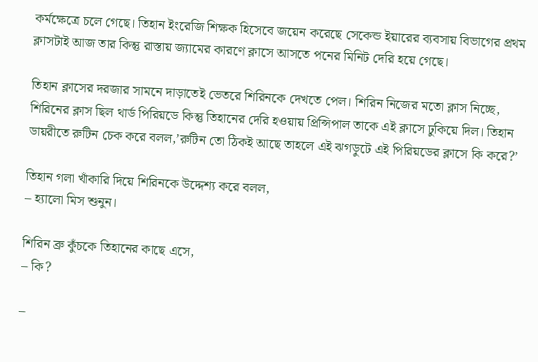কর্মক্ষেত্রে চলে গেছে। তিহান ইংরেজি শিক্ষক হিসেবে জয়েন করেছে সেকেন্ড ইয়ারের ব্যবসায় বিভাগের প্রথম ক্লাসটাই আজ তার কিন্তু রাস্তায় জ্যামের কারণে ক্লাসে আসতে পনের মিনিট দেরি হয়ে গেছে।

তিহান ক্লাসের দরজার সামনে দাড়াতেই ভেতরে শিরিনকে দেখতে পেল। শিরিন নিজের মতো ক্লাস নিচ্ছে, শিরিনের ক্লাস ছিল থার্ড পিরিয়ডে কিন্তু তিহানের দেরি হওয়ায় প্রিন্সিপাল তাকে এই ক্লাসে ঢুকিয়ে দিল। তিহান ডায়রীতে রুটিন চেক করে বলল,’রুটিন তো ঠিকই আছে তাহলে এই ঝগড়ুটে এই পিরিয়ডের ক্লাসে কি করে?’

তিহান গলা খাঁকারি দিয়ে শিরিনকে উদ্দেশ্য করে বলল,
– হ্যালো মিস শুনুন।

শিরিন ব্রু কুঁচকে তিহানের কাছে এসে,
– কি?

–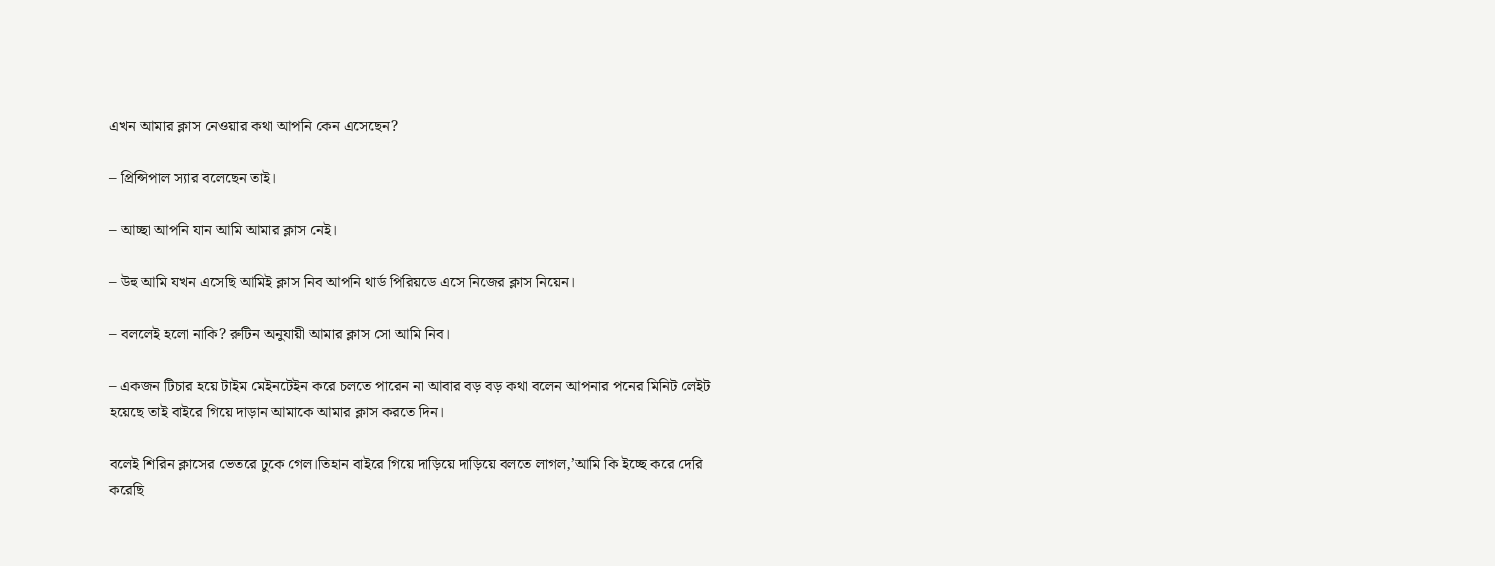এখন আমার ক্লাস নেওয়ার কথা আপনি কেন এসেছেন?

– প্রিন্সিপাল স্যার বলেছেন তাই।

– আচ্ছা আপনি যান আমি আমার ক্লাস নেই।

– উহু আমি যখন এসেছি আমিই ক্লাস নিব আপনি থার্ড পিরিয়ডে এসে নিজের ক্লাস নিয়েন।

– বললেই হলো নাকি? রুটিন অনুযায়ী আমার ক্লাস সো আমি নিব।

– একজন টিচার হয়ে টাইম মেইনটেইন করে চলতে পারেন না আবার বড় বড় কথা বলেন আপনার পনের মিনিট লেইট হয়েছে তাই বাইরে গিয়ে দাড়ান আমাকে আমার ক্লাস করতে দিন।

বলেই শিরিন ক্লাসের ভেতরে ঢুকে গেল।তিহান বাইরে গিয়ে দাড়িয়ে দাড়িয়ে বলতে লাগল,’আমি কি ইচ্ছে করে দেরি করেছি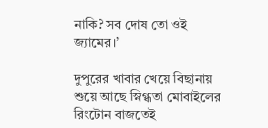নাকি? সব দোষ তো ওই জ্যামের।’

দুপুরের খাবার খেয়ে বিছানায় শুয়ে আছে স্নিগ্ধতা মোবাইলের রিংটোন বাজতেই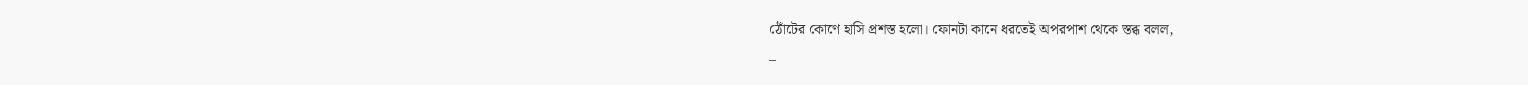ঠোঁটের কোণে হাসি প্রশস্ত হলো। ফোনটা কানে ধরতেই অপরপাশ থেকে স্তব্ধ বলল,
–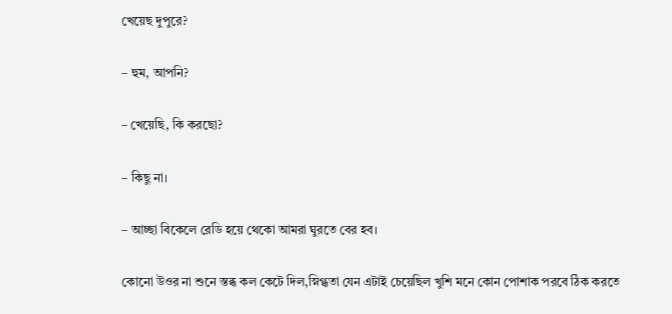খেয়েছ দুপুরে?

– হুম, আপনি?

– খেয়েছি, কি করছো?

– কিছু না।

– আচ্ছা বিকেলে রেডি হয়ে থেকো আমরা ঘুরতে বের হব।

কোনো উওর না শুনে স্তব্ধ কল কেটে দিল,স্নিগ্ধতা যেন এটাই চেয়েছিল খুশি মনে কোন পোশাক পরবে ঠিক করতে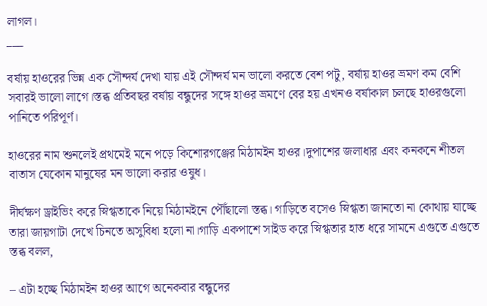লাগল।
___

বর্ষায় হাওরের ভিন্ন এক সৌন্দর্য দেখা যায় এই সৌন্দর্য মন ভালো করতে বেশ পটু, বর্ষায় হাওর ভ্রমণ কম বেশি সবারই ভালো লাগে।স্তব্ধ প্রতিবছর বর্ষায় বন্ধুদের সঙ্গে হাওর ভ্রমণে বের হয় এখনও বর্ষাকাল চলছে হাওরগুলো পানিতে পরিপূর্ণ।

হাওরের নাম শুনলেই প্রথমেই মনে পড়ে কিশোরগঞ্জের মিঠামইন হাওর।দুপাশের জলাধার এবং কনকনে শীতল বাতাস যেকোন মানুষের মন ভালো করার ওষুধ।

দীর্ঘক্ষণ ড্রাইভিং করে স্নিগ্ধতাকে নিয়ে মিঠামইনে পৌঁছালো স্তব্ধ। গাড়িতে বসেও স্নিগ্ধতা জানতো না কোথায় যাচ্ছে তারা জায়গাটা দেখে চিনতে অসুবিধা হলো না।গাড়ি একপাশে সাইড করে স্নিগ্ধতার হাত ধরে সামনে এগুতে এগুতে স্তব্ধ বলল,

– এটা হচ্ছে মিঠামইন হাওর আগে অনেকবার বন্ধুদের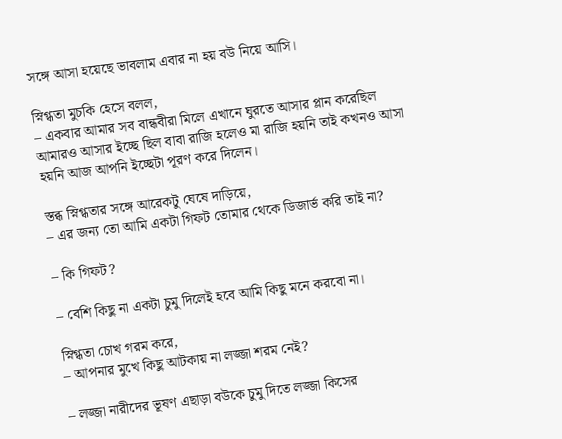সঙ্গে আসা হয়েছে ভাবলাম এবার না হয় বউ নিয়ে আসি।

স্নিগ্ধতা মুচকি হেসে বলল,
– একবার আমার সব বান্ধবীরা মিলে এখানে ঘুরতে আসার প্লান করেছিল আমারও আসার ইচ্ছে ছিল বাবা রাজি হলেও মা রাজি হয়নি তাই কখনও আসা হয়নি আজ আপনি ইচ্ছেটা পূরণ করে দিলেন।

স্তব্ধ স্নিগ্ধতার সঙ্গে আরেকটু ঘেষে দাড়িয়ে,
– এর জন্য তো আমি একটা গিফট তোমার থেকে ডিজার্ভ করি তাই না?

– কি গিফট?

– বেশি কিছু না একটা চুমু দিলেই হবে আমি কিছু মনে করবো না।

স্নিগ্ধতা চোখ গরম করে,
– আপনার মুখে কিছু আটকায় না লজ্জা শরম নেই?

– লজ্জা নারীদের ভূষণ এছাড়া বউকে চুমু দিতে লজ্জা কিসের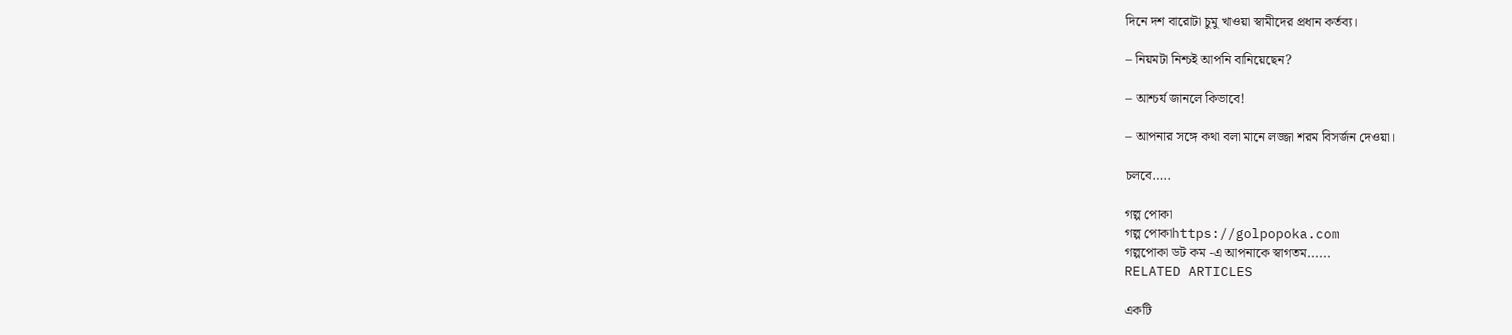দিনে দশ বারোটা চুমু খাওয়া স্বামীদের প্রধান কর্তব্য।

– নিয়মটা নিশ্চই আপনি বানিয়েছেন?

– আশ্চর্য জানলে কিভাবে!

– আপনার সঙ্গে কথা বলা মানে লজ্জা শরম বিসর্জন দেওয়া।

চলবে…..

গল্প পোকা
গল্প পোকাhttps://golpopoka.com
গল্পপোকা ডট কম -এ আপনাকে স্বাগতম......
RELATED ARTICLES

একটি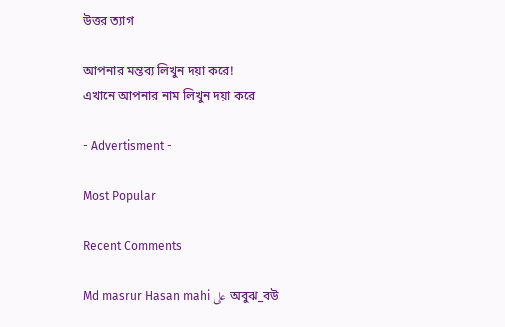উত্তর ত্যাগ

আপনার মন্তব্য লিখুন দয়া করে!
এখানে আপনার নাম লিখুন দয়া করে

- Advertisment -

Most Popular

Recent Comments

Md masrur Hasan mahi على অবুঝ_বউ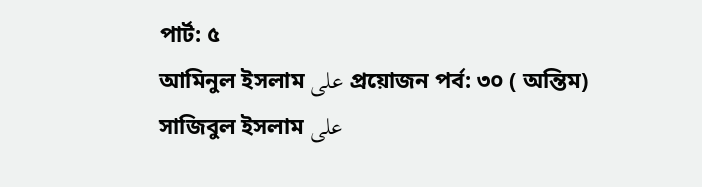পার্ট: ৫
আমিনুল ইসলাম على প্রয়োজন পর্ব: ৩০ ( অন্তিম)
সাজিবুল ইসলাম على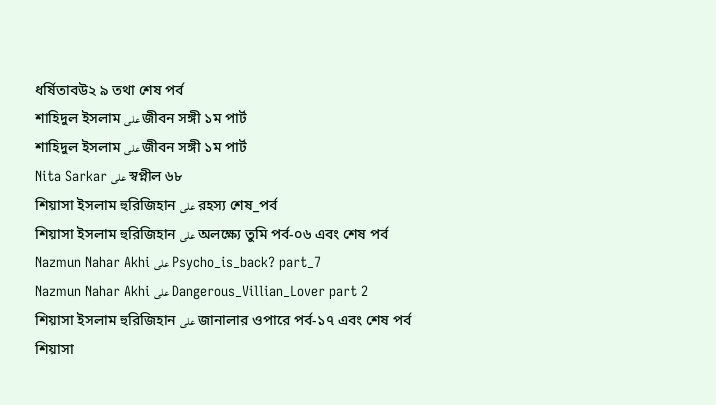ধর্ষিতাবউ২ ৯ তথা শেষ পর্ব
শাহিদুল ইসলাম على জীবন সঙ্গী ১ম পার্ট
শাহিদুল ইসলাম على জীবন সঙ্গী ১ম পার্ট
Nita Sarkar على স্বপ্নীল ৬৮
শিয়াসা ইসলাম হুরিজিহান على রহস্য শেষ_পর্ব
শিয়াসা ইসলাম হুরিজিহান على অলক্ষ্যে তুমি পর্ব-০৬ এবং শেষ পর্ব
Nazmun Nahar Akhi على Psycho_is_back? part_7
Nazmun Nahar Akhi على Dangerous_Villian_Lover part 2
শিয়াসা ইসলাম হুরিজিহান على জানালার ওপারে পর্ব-১৭ এবং শেষ পর্ব
শিয়াসা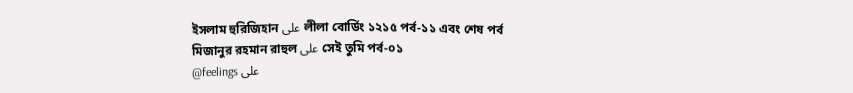ইসলাম হুরিজিহান على লীলা বোর্ডিং ১২১৫ পর্ব-১১ এবং শেষ পর্ব
মিজানুর রহমান রাহুল على সেই তুমি পর্ব-০১
@feelings على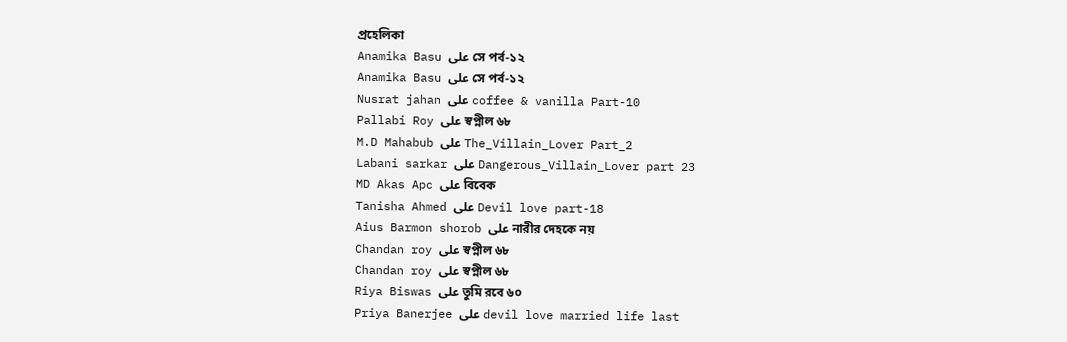প্রহেলিকা
Anamika Basu على সে পর্ব-১২
Anamika Basu على সে পর্ব-১২
Nusrat jahan على coffee & vanilla Part-10
Pallabi Roy على স্বপ্নীল ৬৮
M.D Mahabub على The_Villain_Lover Part_2
Labani sarkar على Dangerous_Villain_Lover part 23
MD Akas Apc على বিবেক
Tanisha Ahmed على Devil love part-18
Aius Barmon shorob على নারীর দেহকে নয়
Chandan roy على স্বপ্নীল ৬৮
Chandan roy على স্বপ্নীল ৬৮
Riya Biswas على তুমি রবে ৬০
Priya Banerjee على devil love married life last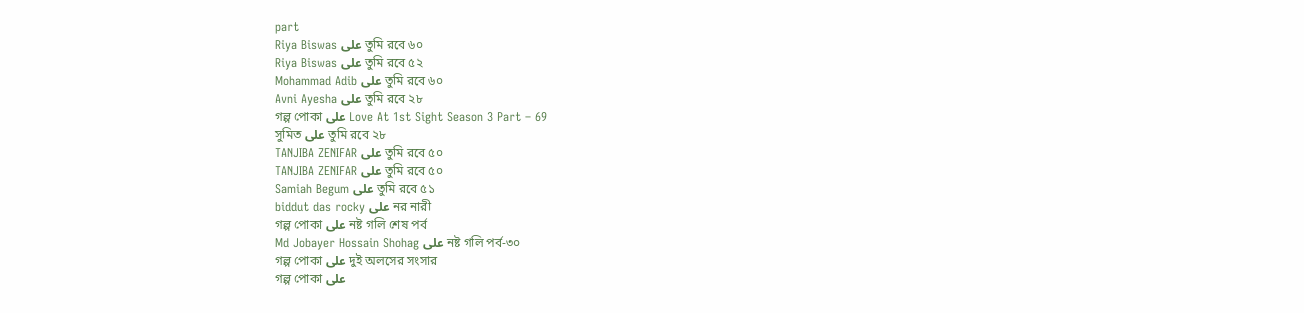part
Riya Biswas على তুমি রবে ৬০
Riya Biswas على তুমি রবে ৫২
Mohammad Adib على তুমি রবে ৬০
Avni Ayesha على তুমি রবে ২৮
গল্প পোকা على Love At 1st Sight Season 3 Part – 69
সুমিত على তুমি রবে ২৮
TANJIBA ZENIFAR على তুমি রবে ৫০
TANJIBA ZENIFAR على তুমি রবে ৫০
Samiah Begum على তুমি রবে ৫১
biddut das rocky على নর নারী
গল্প পোকা على নষ্ট গলি শেষ পর্ব
Md Jobayer Hossain Shohag على নষ্ট গলি পর্ব-৩০
গল্প পোকা على দুই অলসের সংসার
গল্প পোকা على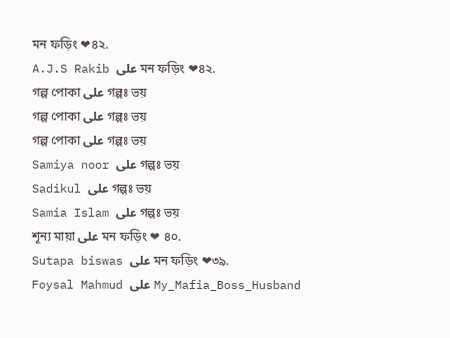মন ফড়িং ❤৪২.
A.J.S Rakib على মন ফড়িং ❤৪২.
গল্প পোকা على গল্পঃ ভয়
গল্প পোকা على গল্পঃ ভয়
গল্প পোকা على গল্পঃ ভয়
Samiya noor على গল্পঃ ভয়
Sadikul على গল্পঃ ভয়
Samia Islam على গল্পঃ ভয়
শূন্য মায়া على মন ফড়িং ❤ ৪০.
Sutapa biswas على মন ফড়িং ❤৩৯.
Foysal Mahmud على My_Mafia_Boss_Husband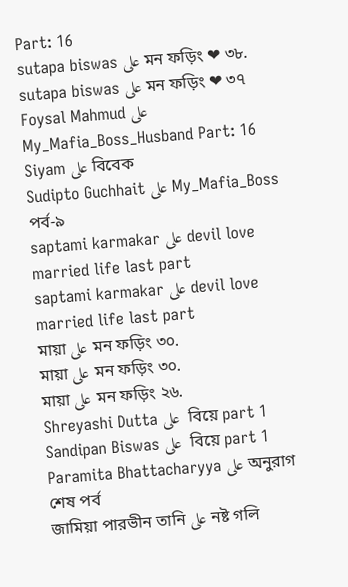Part: 16
sutapa biswas على মন ফড়িং ❤ ৩৮.
sutapa biswas على মন ফড়িং ❤ ৩৭
Foysal Mahmud على My_Mafia_Boss_Husband Part: 16
Siyam على বিবেক
Sudipto Guchhait على My_Mafia_Boss পর্ব-৯
saptami karmakar على devil love married life last part
saptami karmakar على devil love married life last part
মায়া على মন ফড়িং ৩০.
মায়া على মন ফড়িং ৩০.
মায়া على মন ফড়িং ২৬.
Shreyashi Dutta على  বিয়ে part 1
Sandipan Biswas على  বিয়ে part 1
Paramita Bhattacharyya على অনুরাগ শেষ পর্ব
জামিয়া পারভীন তানি على নষ্ট গলি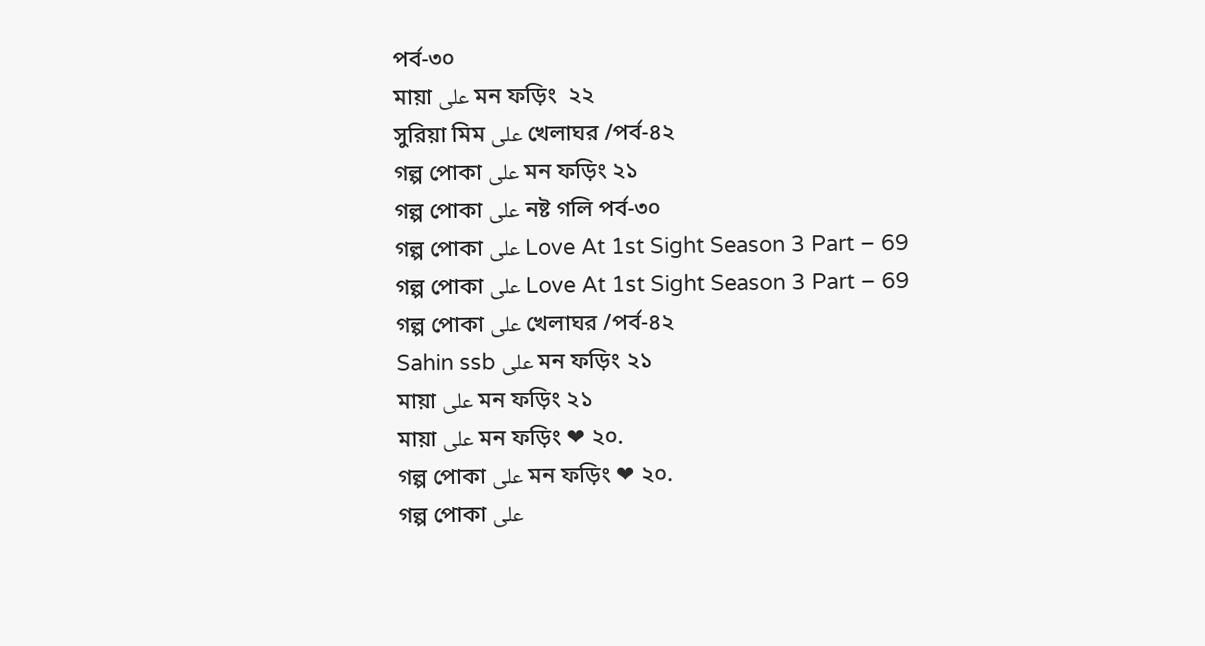পর্ব-৩০
মায়া على মন ফড়িং  ২২
সুরিয়া মিম على খেলাঘর /পর্ব-৪২
গল্প পোকা على মন ফড়িং ২১
গল্প পোকা على নষ্ট গলি পর্ব-৩০
গল্প পোকা على Love At 1st Sight Season 3 Part – 69
গল্প পোকা على Love At 1st Sight Season 3 Part – 69
গল্প পোকা على খেলাঘর /পর্ব-৪২
Sahin ssb على মন ফড়িং ২১
মায়া على মন ফড়িং ২১
মায়া على মন ফড়িং ❤ ২০.
গল্প পোকা على মন ফড়িং ❤ ২০.
গল্প পোকা على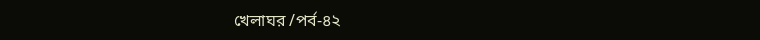খেলাঘর /পর্ব-৪২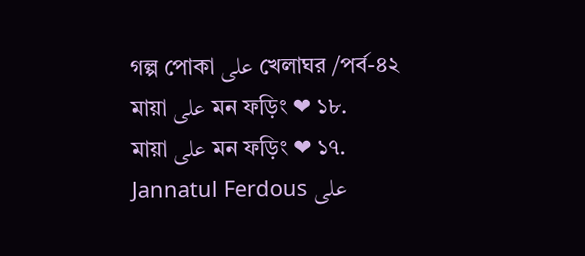গল্প পোকা على খেলাঘর /পর্ব-৪২
মায়া على মন ফড়িং ❤ ১৮.
মায়া على মন ফড়িং ❤ ১৭.
Jannatul Ferdous على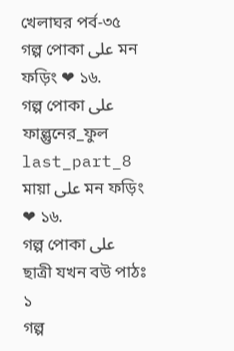খেলাঘর পর্ব-৩৫
গল্প পোকা على মন ফড়িং ❤ ১৬.
গল্প পোকা على ফাল্গুনের_ফুল last_part_8
মায়া على মন ফড়িং ❤ ১৬.
গল্প পোকা على ছাত্রী যখন বউ পাঠঃ ১
গল্প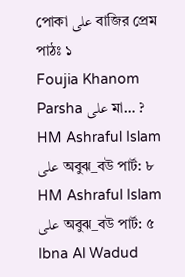পোকা على বাজির প্রেম পাঠঃ ১
Foujia Khanom Parsha على মা… ?
HM Ashraful Islam على অবুঝ_বউ পার্ট: ৮
HM Ashraful Islam على অবুঝ_বউ পার্ট: ৫
Ibna Al Wadud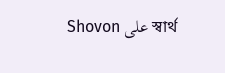Shovon على স্বার্থ